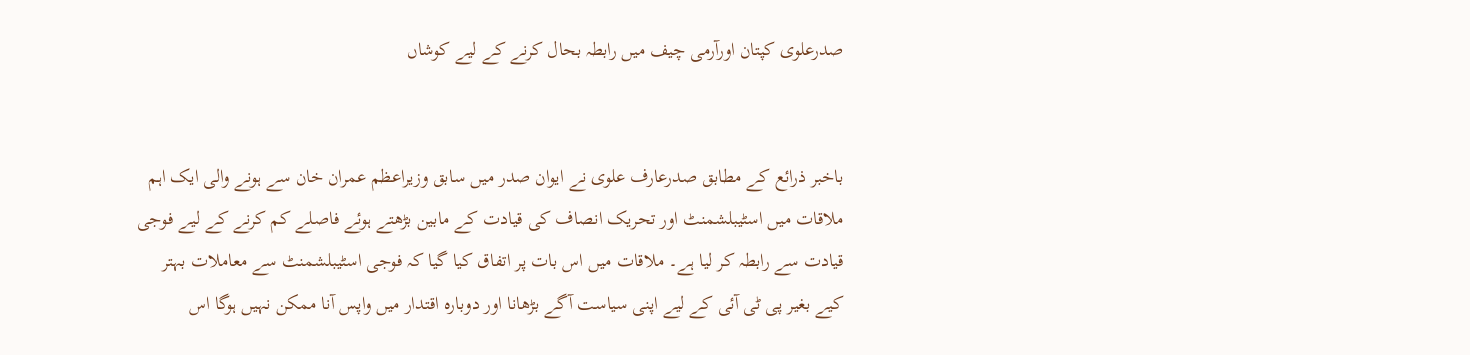صدرعلوی کپتان اورآرمی چیف میں رابطہ بحال کرنے کے لیے کوشاں


باخبر ذرائع کے مطابق صدرعارف علوی نے ایوان صدر میں سابق وزیراعظم عمران خان سے ہونے والی ایک اہم ملاقات میں اسٹیبلشمنٹ اور تحریک انصاف کی قیادت کے مابین بڑھتے ہوئے فاصلے کم کرنے کے لیے فوجی قیادت سے رابطہ کر لیا ہے۔ ملاقات میں اس بات پر اتفاق کیا گیا کہ فوجی اسٹیبلشمنٹ سے معاملات بہتر کیے بغیر پی ٹی آئی کے لیے اپنی سیاست آگے بڑھانا اور دوبارہ اقتدار میں واپس آنا ممکن نہیں ہوگا اس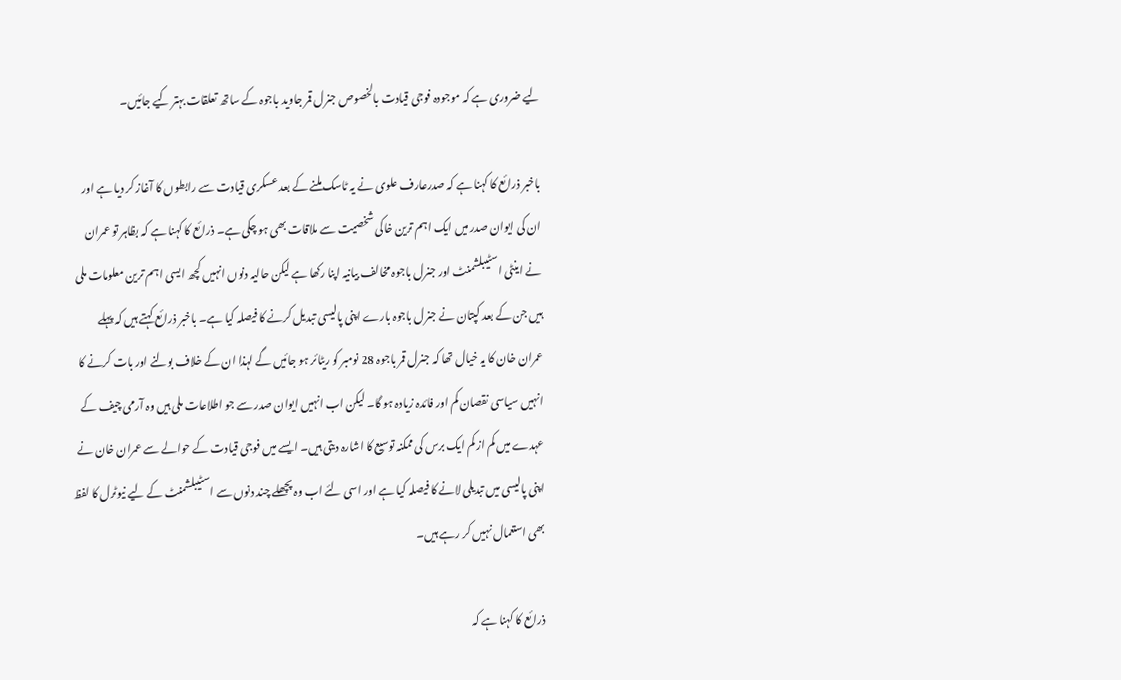لیے ضروری ہے کہ موجودہ فوجی قیادت بالخصوص جنرل قمر جاوید باجوہ کے ساتھ تعلقات بہتر کیے جائیں۔

باخبر ذرائع کا کہنا ہے کہ صدرعارف علوی نے یہ ٹاسک ملنے کے بعد عسکری قیادت سے رابطوں کا آغاز کر دیا ہے اور ان کی ایوان صدر میں ایک اہم ترین خاکی شخصیت سے ملاقات بھی ہو چکی ہے۔ ذرائع کا کہنا ہے کہ بظاہر تو عمران نے اینٹی اسٹیبلشمنٹ اور جنرل باجوہ مخالف بیانیہ اپنا رکھا ہے لیکن حالیہ دنوں انہیں کچھ ایسی اہم ترین معلومات ملی ہیں جن کے بعد کپتان نے جنرل باجوہ بارے اپنی پالیسی تبدیل کرنے کا فیصلہ کیا ہے۔ باخبر ذرائع کہتے ہیں کہ پہلے عمران خان کا یہ خیال تھا کہ جنرل قمر باجوہ 28 نومبر کو ریٹائر ہو جائیں گے لہذا ان کے خلاف بولنے اور بات کرنے کا انہیں سیاسی نقصان کم اور فائدہ زیادہ ہو گا۔ لیکن اب انہیں ایوان صدر سے جو اطلاعات ملی ہیں وہ آرمی چیف کے عہدے میں کم از کم ایک برس کی ممکنہ توسیع کا اشارہ دیتی ہیں۔ ایسے میں فوجی قیادت کے حوالے سے عمران خان نے اپنی پالیسی میں تبدیلی لانے کا فیصلہ کیا ہے اور اسی لئے اب وہ پچھلے چند دنوں سے اسٹیبلشمنٹ کے لیے نیوٹرل کا لفظ بھی استعمال نہیں کر رہے ہیں۔

ذرائع کا کہنا ہے کہ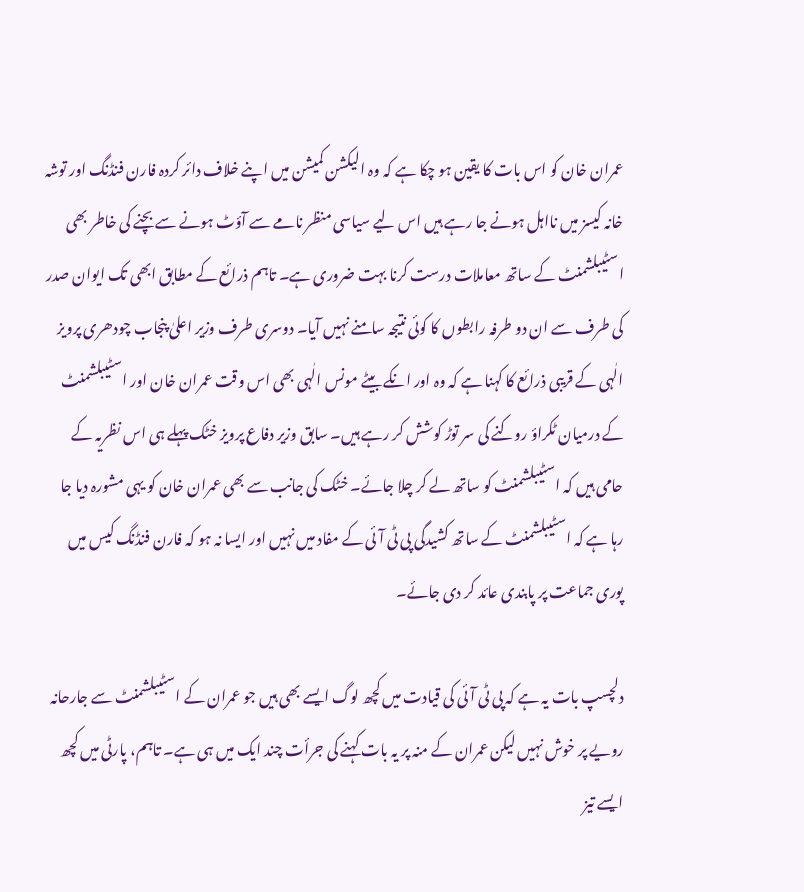عمران خان کو اس بات کا یقین ہو چکا ہے کہ وہ الیکشن کمیشن میں اپنے خلاف دائر کردہ فارن فنڈنگ اور توشہ خانہ کیسز میں نااہل ہونے جا رہے ہیں اس لیے سیاسی منظر نامے سے آؤٹ ہونے سے بچنے کی خاطر بھی اسٹیبلشمنٹ کے ساتھ معاملات درست کرنا بہت ضروری ہے۔ تاہم ذرائع کے مطابق ابھی تک ایوان صدر کی طرف سے ان دو طرفہ رابطوں کا کوئی نتیجہ سامنے نہیں آیا۔ دوسری طرف وزیر اعلیٰ پنجاب چودھری پرویز الٰہی کے قریبی ذرائع کا کہنا ہے کہ وہ اور انکے بیٹے مونس الٰہی بھی اس وقت عمران خان اور اسٹیبلشمنٹ کے درمیان ٹکراؤ روکنے کی سر توڑ کوشش کر رہے ہیں۔ سابق وزیر دفاع پرویز خٹک پہلے ہی اس نظریہ کے حامی ہیں کہ اسٹیبلشمنٹ کو ساتھ لے کر چلا جائے۔ خٹک کی جانب سے بھی عمران خان کو یہی مشورہ دیا جا رہا ہے کہ اسٹیبلشمنٹ کے ساتھ کشیدگی پی ٹی آئی کے مفاد میں نہیں اور ایسا نہ ہو کہ فارن فنڈنگ کیس میں پوری جماعت پر پابندی عائد کر دی جائے۔

دلچسپ بات یہ ہے کہ پی ٹی آئی کی قیادت میں کچھ لوگ ایسے بھی ہیں جو عمران کے اسٹیبلشمنٹ سے جارحانہ رویے پر خوش نہیں لیکن عمران کے منہ پر یہ بات کہنے کی جرأت چند ایک میں ہی ہے۔ تاہم، پارٹی میں کچھ ایسے تیز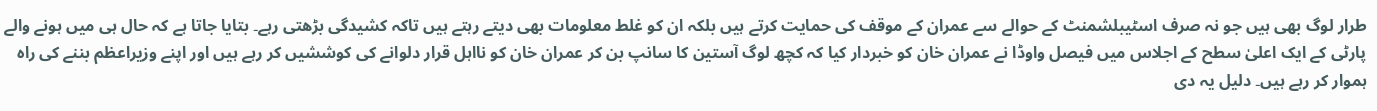طرار لوگ بھی ہیں جو نہ صرف اسٹیبلشمنٹ کے حوالے سے عمران کے موقف کی حمایت کرتے ہیں بلکہ ان کو غلط معلومات بھی دیتے رہتے ہیں تاکہ کشیدگی بڑھتی رہے۔ بتایا جاتا ہے کہ حال ہی میں ہونے والے پارٹی کے ایک اعلیٰ سطح کے اجلاس میں فیصل واوڈا نے عمران خان کو خبردار کیا کہ کچھ لوگ آستین کا سانپ بن کر عمران خان کو نااہل قرار دلوانے کی کوششیں کر رہے ہیں اور اپنے وزیراعظم بننے کی راہ ہموار کر رہے ہیں۔ دلیل یہ دی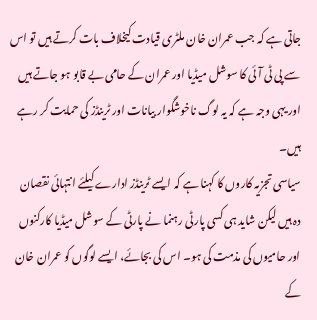جاتی ہے کہ جب عمران خان ملٹری قیادت کیخلاف بات کرتے ہیں تو اس سے پی ٹی آئی کا سوشل میڈیا اور عمران کے حامی بے قابو ہو جاتے ہیں اور یہی وجہ ہے کہ یہ لوگ ناخوشگوار بیانات اور ٹرینڈز کی حمایت کر رہے ہیں۔
سیاسی تجزیہ کاروں کا کہنا ہے کہ ایسے ٹرینڈز ادارے کیلئے انتہائی نقصان دہ ہیں لیکن شاید ہی کسی پارٹی رہنما نے پارٹی کے سوشل میڈیا کارکنوں اور حامیوں کی مذمت کی ہو۔ اس کی بجائے، ایسے لوگوں کو عمران خان کے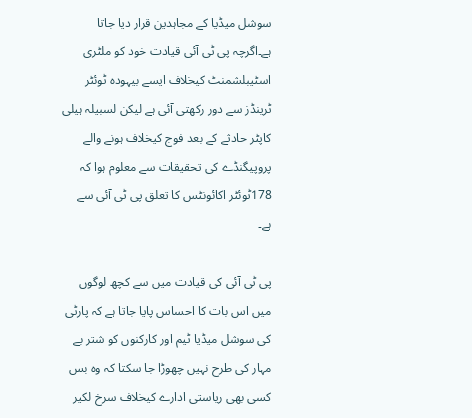سوشل میڈیا کے مجاہدین قرار دیا جاتا ہے۔اگرچہ پی ٹی آئی قیادت خود کو ملٹری اسٹیبلشمنٹ کیخلاف ایسے بیہودہ ٹوئٹر ٹرینڈز سے دور رکھتی آئی ہے لیکن لسبیلہ ہیلی کاپٹر حادثے کے بعد فوج کیخلاف ہونے والے پروپیگنڈے کی تحقیقات سے معلوم ہوا کہ 178ٹوئٹر اکائونٹس کا تعلق پی ٹی آئی سے ہے۔

پی ٹی آئی کی قیادت میں سے کچھ لوگوں میں اس بات کا احساس پایا جاتا ہے کہ پارٹی کی سوشل میڈیا ٹیم اور کارکنوں کو شتر بے مہار کی طرح نہیں چھوڑا جا سکتا کہ وہ بس کسی بھی ریاستی ادارے کیخلاف سرخ لکیر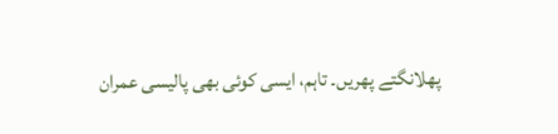پھلانگتے پھریں۔ تاہم، ایسی کوئی بھی پالیسی عمران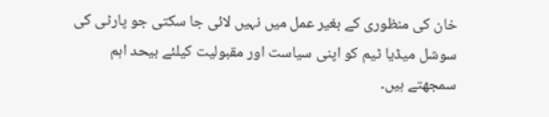خان کی منظوری کے بغیر عمل میں نہیں لائی جا سکتی جو پارٹی کی سوشل میڈیا ٹیم کو اپنی سیاست اور مقبولیت کیلئے بیحد اہم سمجھتے ہیں۔